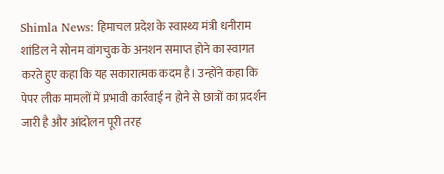Shimla News: हिमाचल प्रदेश के स्वास्थ्य मंत्री धनीराम शांडिल ने सोनम वांगचुक के अनशन समाप्त होने का स्वागत करते हुए कहा कि यह सकारात्मक कदम है। उन्होंने कहा कि पेपर लीक मामलों में प्रभावी कार्रवाई न होने से छात्रों का प्रदर्शन जारी है और आंदोलन पूरी तरह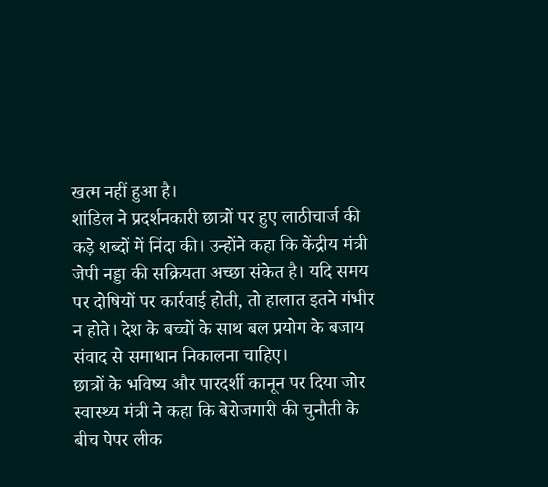खत्म नहीं हुआ है।
शांडिल ने प्रदर्शनकारी छात्रों पर हुए लाठीचार्ज की कड़े शब्दों में निंदा की। उन्होंने कहा कि केंद्रीय मंत्री जेपी नड्डा की सक्रियता अच्छा संकेत है। यदि समय पर दोषियों पर कार्रवाई होती, तो हालात इतने गंभीर न होते। देश के बच्चों के साथ बल प्रयोग के बजाय संवाद से समाधान निकालना चाहिए।
छात्रों के भविष्य और पारदर्शी कानून पर दिया जोर
स्वास्थ्य मंत्री ने कहा कि बेरोजगारी की चुनौती के बीच पेपर लीक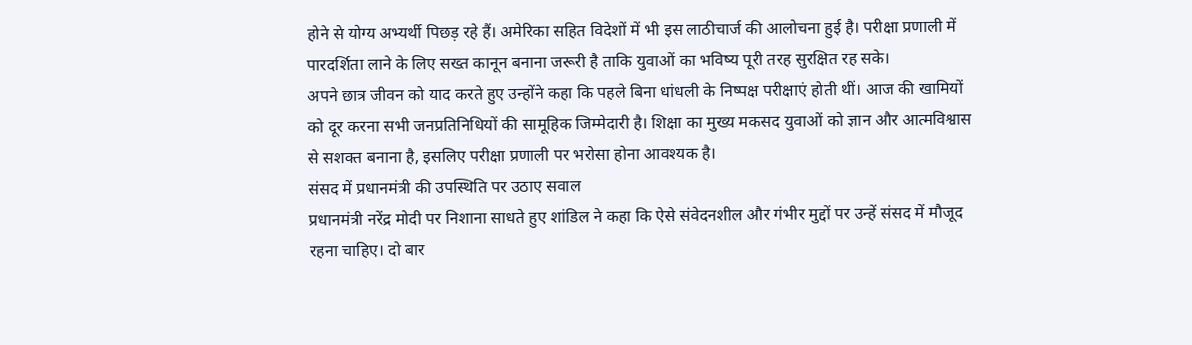होने से योग्य अभ्यर्थी पिछड़ रहे हैं। अमेरिका सहित विदेशों में भी इस लाठीचार्ज की आलोचना हुई है। परीक्षा प्रणाली में पारदर्शिता लाने के लिए सख्त कानून बनाना जरूरी है ताकि युवाओं का भविष्य पूरी तरह सुरक्षित रह सके।
अपने छात्र जीवन को याद करते हुए उन्होंने कहा कि पहले बिना धांधली के निष्पक्ष परीक्षाएं होती थीं। आज की खामियों को दूर करना सभी जनप्रतिनिधियों की सामूहिक जिम्मेदारी है। शिक्षा का मुख्य मकसद युवाओं को ज्ञान और आत्मविश्वास से सशक्त बनाना है, इसलिए परीक्षा प्रणाली पर भरोसा होना आवश्यक है।
संसद में प्रधानमंत्री की उपस्थिति पर उठाए सवाल
प्रधानमंत्री नरेंद्र मोदी पर निशाना साधते हुए शांडिल ने कहा कि ऐसे संवेदनशील और गंभीर मुद्दों पर उन्हें संसद में मौजूद रहना चाहिए। दो बार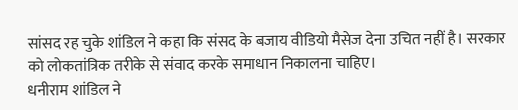सांसद रह चुके शांडिल ने कहा कि संसद के बजाय वीडियो मैसेज देना उचित नहीं है। सरकार को लोकतांत्रिक तरीके से संवाद करके समाधान निकालना चाहिए।
धनीराम शांडिल ने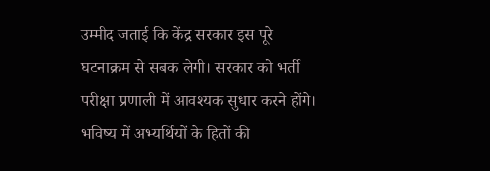उम्मीद जताई कि केंद्र सरकार इस पूरे घटनाक्रम से सबक लेगी। सरकार को भर्ती परीक्षा प्रणाली में आवश्यक सुधार करने होंगे। भविष्य में अभ्यर्थियों के हितों की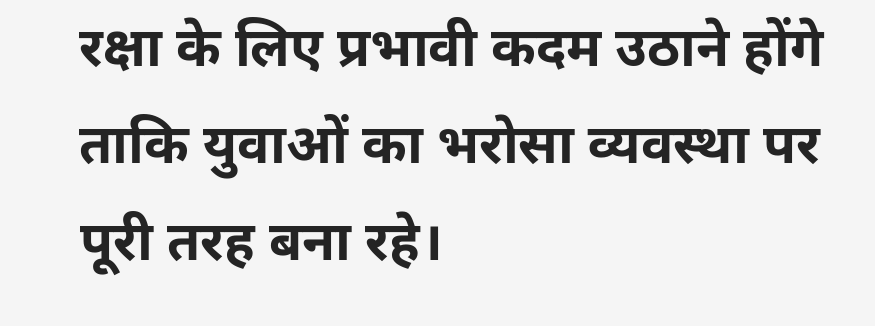रक्षा के लिए प्रभावी कदम उठाने होंगे ताकि युवाओं का भरोसा व्यवस्था पर पूरी तरह बना रहे।